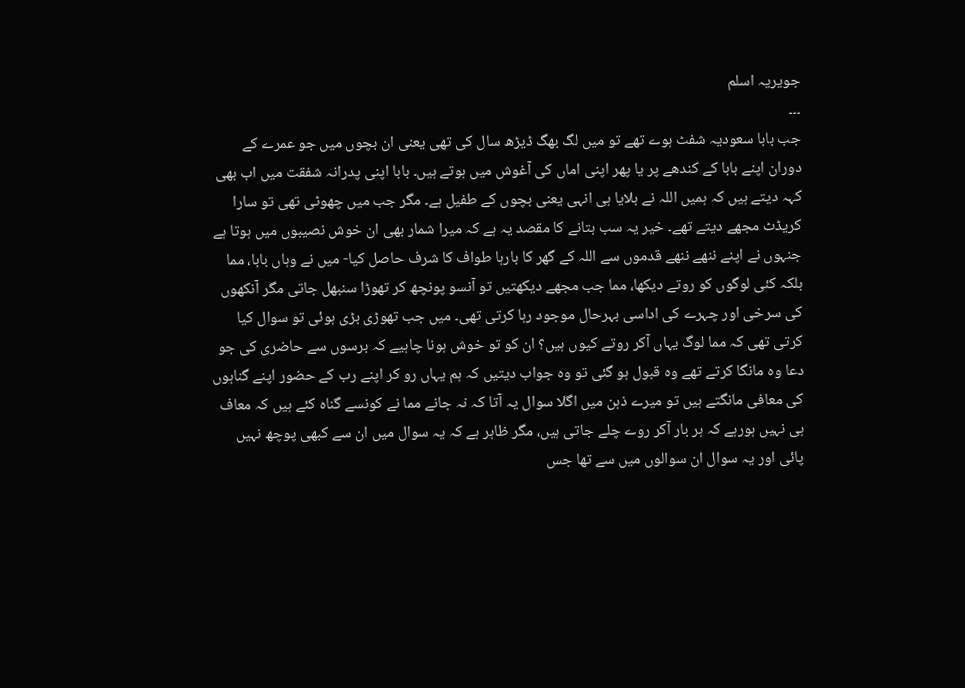جویریہ اسلم
۔۔۔
جب بابا سعودیہ شفٹ ہوے تھے تو میں لگ بھگ ڈیڑھ سال کی تھی یعنی ان بچوں میں جو عمرے کے دوران اپنے بابا کے کندھے پر یا پھر اپنی اماں کی آغوش میں ہوتے ہیں۔ بابا اپنی پدرانہ شفقت میں اب بھی کہہ دیتے ہیں کہ ہمیں اللہ نے بلایا ہی انہی یعنی بچوں کے طفیل ہے۔ مگر جب میں چھوٹی تھی تو سارا کریڈٹ مجھے دیتے تھے۔ خیر یہ سب بتانے کا مقصد یہ ہے کہ میرا شمار بھی ان خوش نصیبوں میں ہوتا ہے جنہوں نے اپنے ننھے ننھے قدموں سے اللہ کے گھر کا بارہا طواف کا شرف حاصل کیا- میں نے وہاں بابا، مما بلکہ کئی لوگوں کو روتے دیکھا، مما جب مجھے دیکھتیں تو آنسو پونچھ کر تھوڑا سنبھل جاتی مگر آنکھوں کی سرخی اور چہرے کی اداسی بہرحال موجود رہا کرتی تھی۔ میں جب تھوڑی بڑی ہوئی تو سوال کیا کرتی تھی کہ مما لوگ یہاں آکر روتے کیوں ہیں؟ ان کو تو خوش ہونا چاہیے کہ برسوں سے حاضری کی جو دعا وہ مانگا کرتے تھے وہ قبول ہو گئی تو وہ جواب دیتیں کہ ہم یہاں رو کر اپنے رب کے حضور اپنے گناہوں کی معافی مانگتے ہیں تو میرے ذہن میں اگلا سوال یہ آتا کہ نہ جانے مما نے کونسے گناہ کئے ہیں کہ معاف ہی نہیں ہورہے کہ ہر بار آکر روے چلے جاتی ہیں، مگر ظاہر ہے کہ یہ سوال میں ان سے کبھی پوچھ نہیں پائی اور یہ سوال ان سوالوں میں سے تھا جس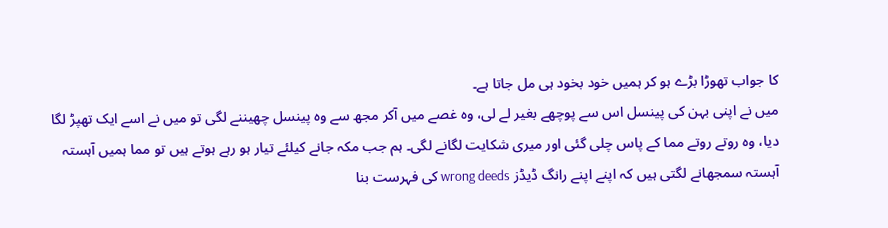کا جواب تھوڑا بڑے ہو کر ہمیں خود بخود ہی مل جاتا ہے۔
میں نے اپنی بہن کی پینسل اس سے پوچھے بغیر لے لی، وہ غصے میں آکر مجھ سے وہ پینسل چھیننے لگی تو میں نے اسے ایک تھپڑ لگا دیا، وہ روتے روتے مما کے پاس چلی گئی اور میری شکایت لگانے لگی۔ ہم جب مکہ جانے کیلئے تیار ہو رہے ہوتے ہیں تو مما ہمیں آہستہ آہستہ سمجھانے لگتی ہیں کہ اپنے اپنے رانگ ڈیڈز wrong deeds کی فہرست بنا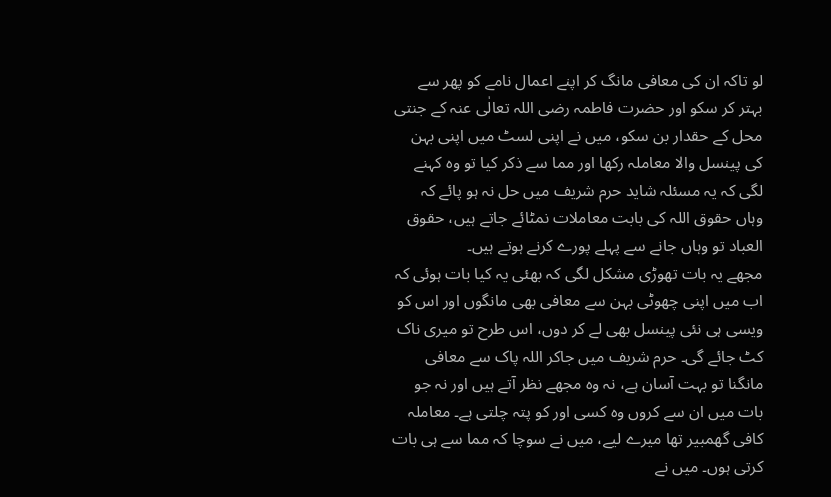لو تاکہ ان کی معافی مانگ کر اپنے اعمال نامے کو پھر سے بہتر کر سکو اور حضرت فاطمہ رضی اللہ تعالٰی عنہ کے جنتی محل کے حقدار بن سکو، میں نے اپنی لسٹ میں اپنی بہن کی پینسل والا معاملہ رکھا اور مما سے ذکر کیا تو وہ کہنے لگی کہ یہ مسئلہ شاید حرم شریف میں حل نہ ہو پائے کہ وہاں حقوق اللہ کی بابت معاملات نمٹائے جاتے ہیں، حقوق العباد تو وہاں جانے سے پہلے پورے کرنے ہوتے ہیں۔
مجھے یہ بات تھوڑی مشکل لگی کہ بھئی یہ کیا بات ہوئی کہ اب میں اپنی چھوٹی بہن سے معافی بھی مانگوں اور اس کو ویسی ہی نئی پینسل بھی لے کر دوں، اس طرح تو میری ناک کٹ جائے گی۔ حرم شریف میں جاکر اللہ پاک سے معافی مانگنا تو بہت آسان ہے، نہ وہ مجھے نظر آتے ہیں اور نہ جو بات میں ان سے کروں وہ کسی اور کو پتہ چلتی ہے۔ معاملہ کافی گھمبیر تھا میرے لیے، میں نے سوچا کہ مما سے ہی بات کرتی ہوں۔ میں نے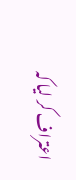اعتراف کر لیا کہ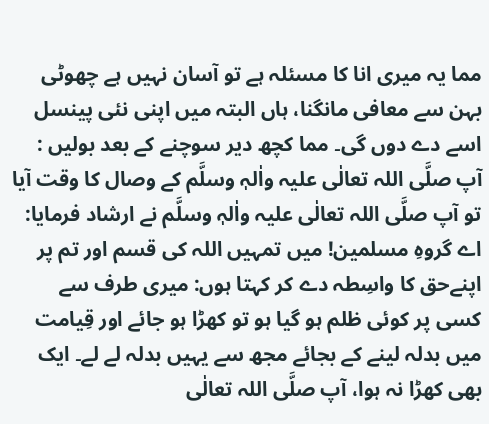مما یہ میری انا کا مسئلہ ہے تو آسان نہیں ہے چھوٹی بہن سے معافی مانگنا، ہاں البتہ میں اپنی نئی پینسل اسے دے دوں گی۔ مما کچھ دیر سوچنے کے بعد بولیں :
آپ صلَّی اللہ تعالٰی علیہ واٰلہٖ وسلَّم کے وصال کا وقت آیا تو آپ صلَّی اللہ تعالٰی علیہ واٰلہٖ وسلَّم نے ارشاد فرمایا: اے گروہِ مسلمین! میں تمہیں اللہ کی قسم اور تم پر اپنےحق کا واسِطہ دے کر کہتا ہوں: میری طرف سے کسی پر کوئی ظلم ہو گیا ہو تو کھڑا ہو جائے اور قِیامت میں بدلہ لینے کے بجائے مجھ سے یہیں بدلہ لے لے۔ ایک بھی کھڑا نہ ہوا، آپ صلَّی اللہ تعالٰی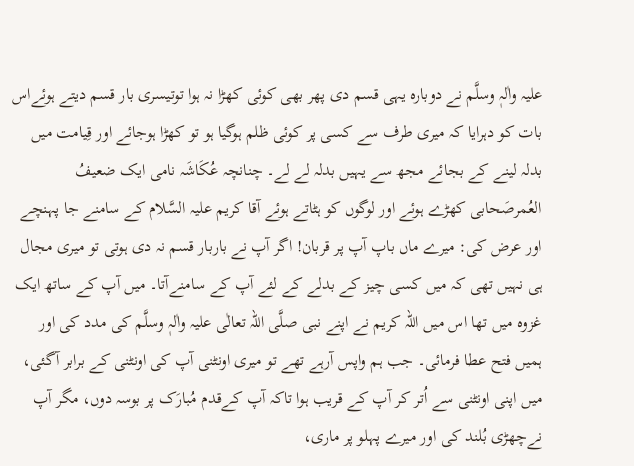علیہ واٰلہٖ وسلَّم نے دوبارہ یہی قسم دی پھر بھی کوئی کھڑا نہ ہوا توتیسری بار قسم دیتے ہوئےاس بات کو دہرایا کہ میری طرف سے کسی پر کوئی ظلم ہوگیا ہو تو کھڑا ہوجائے اور قِیامت میں بدلہ لینے کے بجائے مجھ سے یہیں بدلہ لے لے۔ چنانچہ عُکَاشَہ نامی ایک ضعیفُ العُمرصَحابی کھڑے ہوئے اور لوگوں کو ہٹاتے ہوئے آقا کریم علیہ السَّلام کے سامنے جا پہنچے اور عرض کی: میرے ماں باپ آپ پر قربان! اگر آپ نے باربار قسم نہ دی ہوتی تو میری مجال ہی نہیں تھی کہ میں کسی چیز کے بدلے کے لئے آپ کے سامنےآتا۔ میں آپ کے ساتھ ایک غزوہ میں تھا اس میں اللہ کریم نے اپنے نبی صلَّی اللہ تعالٰی علیہ واٰلہٖ وسلَّم کی مدد کی اور ہمیں فتح عطا فرمائی۔ جب ہم واپس آرہے تھے تو میری اونٹنی آپ کی اونٹنی کے برابر آگئی، میں اپنی اونٹنی سے اُتر کر آپ کے قریب ہوا تاکہ آپ کےقدم مُبارَک پر بوسہ دوں، مگر آپ نےچھڑی بُلند کی اور میرے پہلو پر ماری،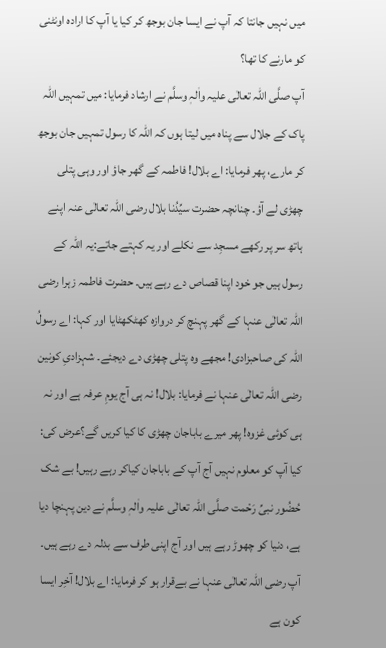میں نہیں جانتا کہ آپ نے ایسا جان بوجھ کر کیا یا آپ کا ارادہ اونٹنی کو مارنے کا تھا؟
آپ صلَّی اللہ تعالٰی علیہ واٰلہٖ وسلَّم نے ارشاد فرمایا: میں تمہیں اللہ پاک کے جلال سے پناہ میں لیتا ہوں کہ اللہ کا رسول تمہیں جان بوجھ کر مارے، پھر فرمایا: اے بلال! فاطمہ کے گھر جاؤ اور وہی پتلی چھڑی لے آؤ۔ چنانچہ حضرت سیِّدُنا بلال رضی اللہ تعالٰی عنہ اپنے ہاتھ سر پر رکھے مسجِد سے نکلے اور یہ کہتے جاتے:یہ اللہ کے رسول ہیں جو خود اپنا قصاص دے رہے ہیں۔ حضرت فاطمہ زہرا رضی اللہ تعالٰی عنہا کے گھر پہنچ کر دروازہ کھٹکھٹایا اور کہا: اے رسولُ اللہ کی صاحبزادی! مجھے وہ پتلی چھڑی دے دیجئے۔ شہزادیِ کونین رضی اللہ تعالٰی عنہا نے فرمایا: بلال! نہ ہی آج یومِ عرفہ ہے اور نہ ہی کوئی غزوہ! پھر میرے باباجان چھڑی کا کیا کریں گے؟عرض کی: کیا آپ کو معلوم نہیں آج آپ کے باباجان کیاکر رہے رہیں! بے شک حُضُور نبیِّ رَحْمت صلَّی اللہ تعالٰی علیہ واٰلہٖ وسلَّم نے دین پہنچا دیا ہے، دنیا کو چھوڑ رہے ہیں اور آج اپنی طرف سے بدلہ دے رہے ہیں۔ آپ رضی اللہ تعالٰی عنہا نے بےقرار ہو کر فرمایا: اے بلال! آخِر ایسا کون ہے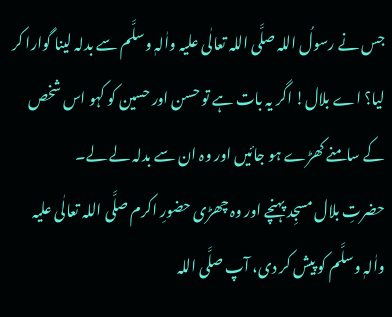جس نے رسولُ اللہ صلَّی اللہ تعالٰی علیہ واٰلہٖ وسلَّم سے بدلہ لینا گوارا کر لیا؟ اے بلال! اگر یہ بات ہے تو حسن اور حسین کو کہو اس شخص کے سامنے کھڑے ہو جائیں اور وہ ان سے بدلہ لے لے۔
حضرتِ بلال مسجِد پہنچے اور وہ چھڑی حضورِ اکرم صلَّی اللہ تعالٰی علیہ واٰلہٖ وسلَّم کو پیش کر دی، آپ صلَّی اللہ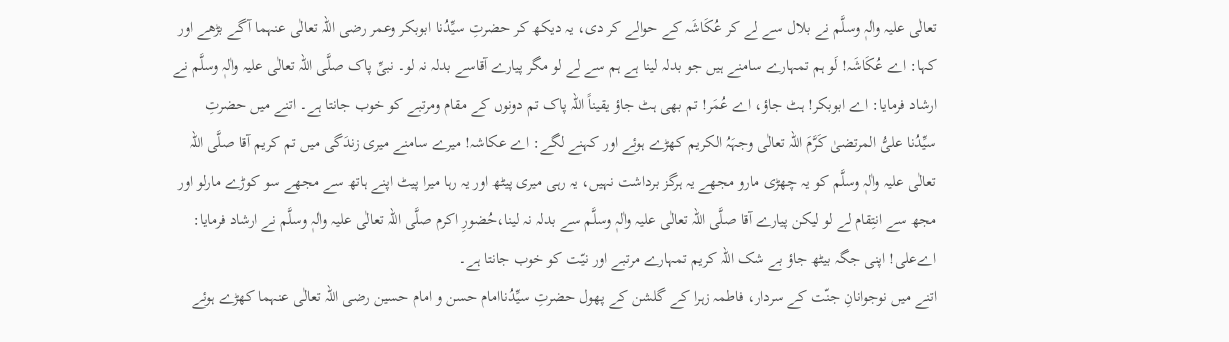تعالٰی علیہ واٰلہٖ وسلَّم نے بلال سے لے کر عُکَاشَہ کے حوالے کر دی، یہ دیکھ کر حضرتِ سیِّدُنا ابوبکر وعمر رضی اللہ تعالٰی عنہما آگے بڑھے اور کہا: اے عُکَاشَہ! لَو ہم تمہارے سامنے ہیں جو بدلہ لینا ہے ہم سے لے لو مگر پیارے آقاسے بدلہ نہ لو۔ نبیِّ پاک صلَّی اللہ تعالٰی علیہ واٰلہٖ وسلَّم نے ارشاد فرمایا: اے ابوبکر! ہٹ جاؤ، اے عُمَر! تم بھی ہٹ جاؤ یقیناً اللہ پاک تم دونوں کے مقام ومرتبے کو خوب جانتا ہے۔ اتنے میں حضرتِ سیِّدُنا علیُّ المرتضیٰ کَرَّمَ اللہ تعالٰی وجہَہُ الکریم کھڑے ہوئے اور کہنے لگے: اے عکاشہ! میرے سامنے میری زندَگی میں تم کریم آقا صلَّی اللہ تعالٰی علیہ واٰلہٖ وسلَّم کو یہ چھڑی مارو مجھے یہ ہرگز برداشت نہیں، یہ رہی میری پیٹھ اور یہ رہا میرا پیٹ اپنے ہاتھ سے مجھے سو کوڑے مارلو اور مجھ سے انتِقام لے لو لیکن پیارے آقا صلَّی اللہ تعالٰی علیہ واٰلہٖ وسلَّم سے بدلہ نہ لینا،حُضورِ اکرم صلَّی اللہ تعالٰی علیہ واٰلہٖ وسلَّم نے ارشاد فرمایا: اےعلی! اپنی جگہ بیٹھ جاؤ بے شک اللہ کریم تمہارے مرتبے اور نیّت کو خوب جانتا ہے۔
اتنے میں نوجوانانِ جنّت کے سردار، فاطمہ زہرا کے گلشن کے پھول حضرتِ سیِّدُناامام حسن و امام حسین رضی اللہ تعالٰی عنہما کھڑے ہوئے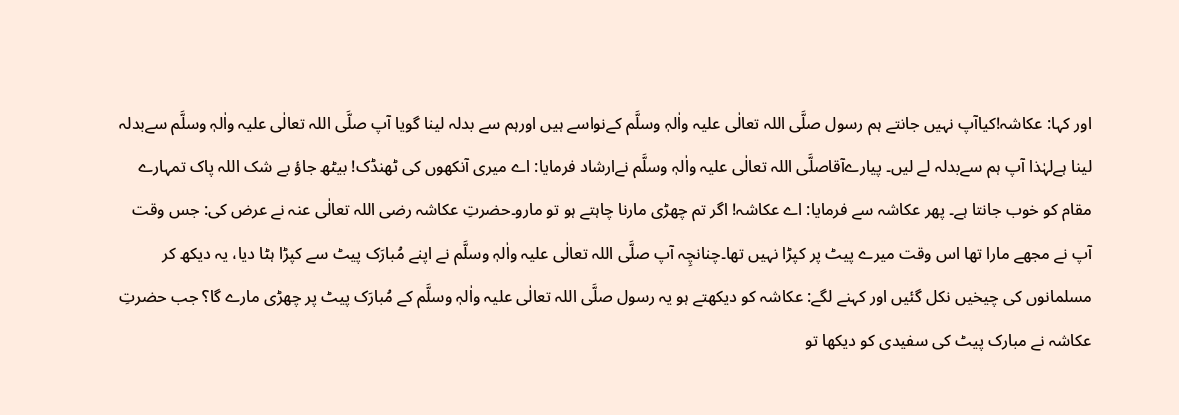اور کہا: عکاشہ!کیاآپ نہیں جانتے ہم رسول صلَّی اللہ تعالٰی علیہ واٰلہٖ وسلَّم کےنواسے ہیں اورہم سے بدلہ لینا گویا آپ صلَّی اللہ تعالٰی علیہ واٰلہٖ وسلَّم سےبدلہ لینا ہےلہٰذا آپ ہم سےبدلہ لے لیں۔ پیارےآقاصلَّی اللہ تعالٰی علیہ واٰلہٖ وسلَّم نےارشاد فرمایا: اے میری آنکھوں کی ٹھنڈک! بیٹھ جاؤ بے شک اللہ پاک تمہارے مقام کو خوب جانتا ہے۔ پھر عکاشہ سے فرمایا: اے عکاشہ! اگر تم چھڑی مارنا چاہتے ہو تو مارو۔حضرتِ عکاشہ رضی اللہ تعالٰی عنہ نے عرض کی: جس وقت آپ نے مجھے مارا تھا اس وقت میرے پیٹ پر کپڑا نہیں تھا۔چنانچِہ آپ صلَّی اللہ تعالٰی علیہ واٰلہٖ وسلَّم نے اپنے مُبارَک پیٹ سے کپڑا ہٹا دیا، یہ دیکھ کر مسلمانوں کی چیخیں نکل گئیں اور کہنے لگے: عکاشہ کو دیکھتے ہو یہ رسول صلَّی اللہ تعالٰی علیہ واٰلہٖ وسلَّم کے مُبارَک پیٹ پر چھڑی مارے گا؟ جب حضرتِ عکاشہ نے مبارک پیٹ کی سفیدی کو دیکھا تو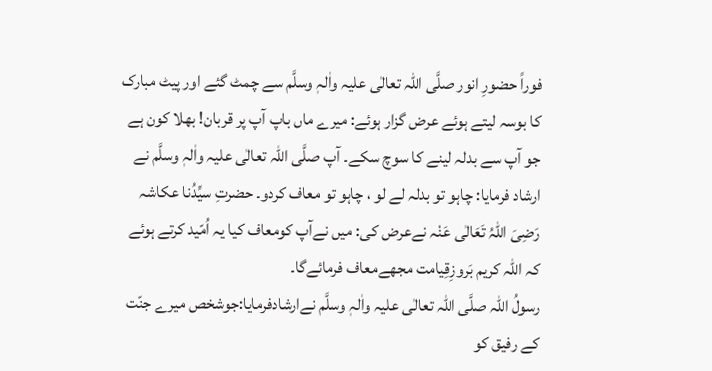فوراً حضورِ انور صلَّی اللہ تعالٰی علیہ واٰلہٖ وسلَّم سے چمٹ گئے اور پیٹ مبارک کا بوسہ لیتے ہوئے عرض گزار ہوئے: میرے ماں باپ آپ پر قربان! بھلا کون ہے جو آپ سے بدلہ لینے کا سوچ سکے۔ آپ صلَّی اللہ تعالٰی علیہ واٰلہٖ وسلَّم نے ارشاد فرمایا: چاہو تو بدلہ لے لو ، چاہو تو معاف کردو۔ حضرتِ سیِّدُنا عکاشہ رَضِیَ اللہُ تَعَالٰی عَنْہ نےعرض کی: میں نےآپ کومعاف کیا یہ اُمّید کرتے ہوئے کہ اللہ کریم بَروزِقِیامت مجھےمعاف فرمائےگا۔
رسولُ اللہ صلَّی اللہ تعالٰی علیہ واٰلہٖ وسلَّم نےارشادفرمایا:جوشخص میرے جنّت کے رفیق کو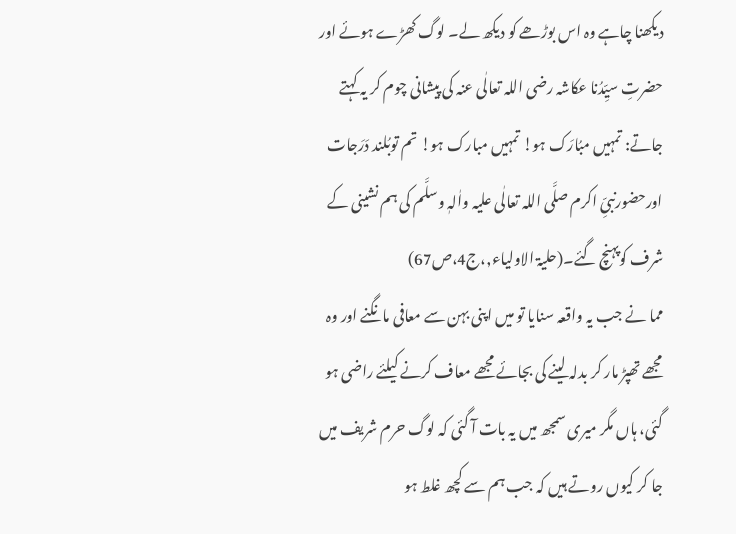دیکھنا چاہے وہ اس بوڑھے کو دیکھ لے۔ لوگ کھڑے ہوئے اور حضرتِ سیِّدُنا عکاشہ رضی اللہ تعالٰی عنہ کی پیشانی چوم کر یہ کہتے جاتے: تمہیں مبُارَک ہو! تمہیں مبارک ہو! تم توبُلند دَرَجات اورحضورنبیِّ اکرم صلَّی اللہ تعالٰی علیہ واٰلہٖ وسلَّم کی ہم نشینی کے شرف کوپہنچ گئے۔(حلیۃ الاولیاء,،ج4،ص67)
مما نے جب یہ واقعہ سنایا تو میں اپنی بہن سے معافی مانگنے اور وہ مجھے تھپڑ مار کر بدلہ لینے کی بجائے مجھے معاف کرنے کیلئے راضی ہو گئی، ہاں مگر میری سمجھ میں یہ بات آ گئی کہ لوگ حرم شریف میں جا کر کیوں روتے ہیں کہ جب ہم سے کچھ غلط ہو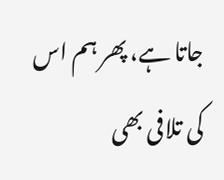جاتا ہے، پھر ہم اس کی تلافی بھی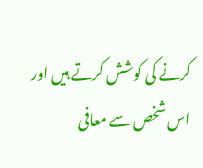کرنے کی کوشش کرتے ہیں اور اس شخص سے معافی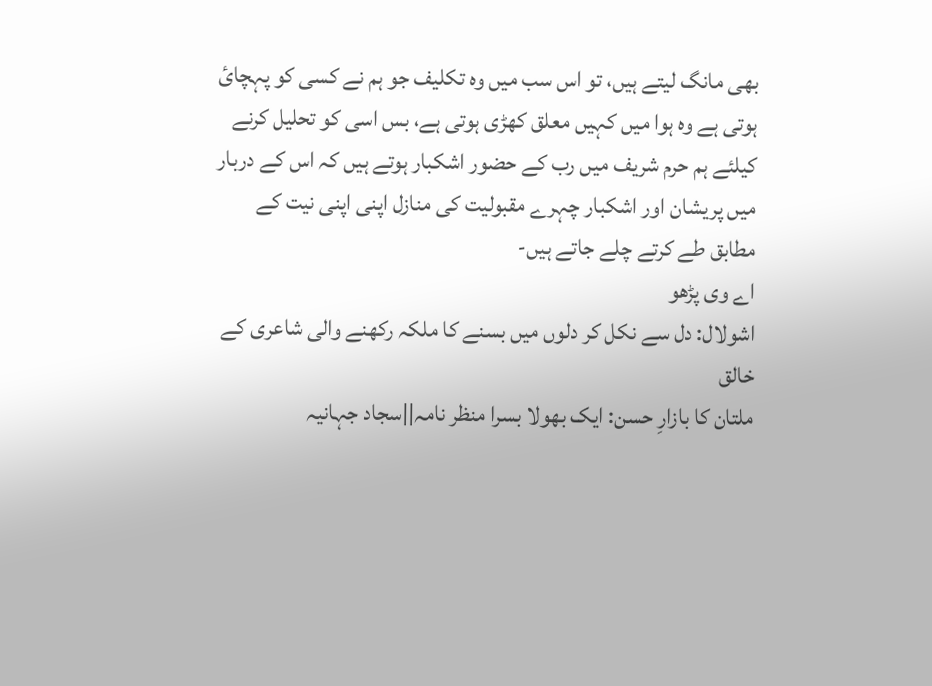بھی مانگ لیتے ہیں، تو اس سب میں وہ تکلیف جو ہم نے کسی کو پہچائ ہوتی ہے وہ ہوا میں کہیں معلق کھڑی ہوتی ہے، بس اسی کو تحلیل کرنے کیلئے ہم حرم شریف میں رب کے حضور اشکبار ہوتے ہیں کہ اس کے دربار میں پریشان اور اشکبار چہرے مقبولیت کی منازل اپنی اپنی نیت کے مطابق طے کرتے چلے جاتے ہیں-
اے وی پڑھو
اشولال: دل سے نکل کر دلوں میں بسنے کا ملکہ رکھنے والی شاعری کے خالق
ملتان کا بازارِ حسن: ایک بھولا بسرا منظر نامہ||سجاد جہانیہ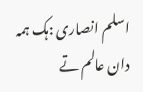اسلم انصاری :ہک ہمہ دان عالم تے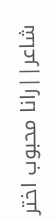شاعر||رانا محبوب اختر